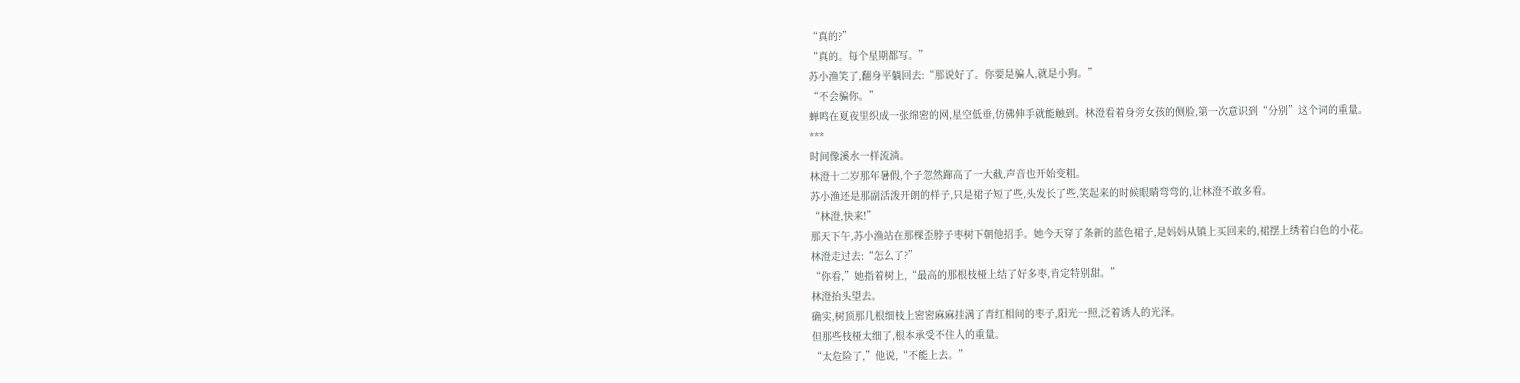“真的?”
“真的。每个星期都写。”
苏小渔笑了,翻身平躺回去:“那说好了。你要是骗人,就是小狗。”
“不会骗你。”
蝉鸣在夏夜里织成一张绵密的网,星空低垂,仿佛伸手就能触到。林澄看着身旁女孩的侧脸,第一次意识到“分别”这个词的重量。
***
时间像溪水一样流淌。
林澄十二岁那年暑假,个子忽然蹿高了一大截,声音也开始变粗。
苏小渔还是那副活泼开朗的样子,只是裙子短了些,头发长了些,笑起来的时候眼睛弯弯的,让林澄不敢多看。
“林澄,快来!”
那天下午,苏小渔站在那棵歪脖子枣树下朝他招手。她今天穿了条新的蓝色裙子,是妈妈从镇上买回来的,裙摆上绣着白色的小花。
林澄走过去:“怎么了?”
“你看,”她指着树上,“最高的那根枝桠上结了好多枣,肯定特别甜。”
林澄抬头望去。
确实,树顶那几根细枝上密密麻麻挂满了青红相间的枣子,阳光一照,泛着诱人的光泽。
但那些枝桠太细了,根本承受不住人的重量。
“太危险了,”他说,“不能上去。”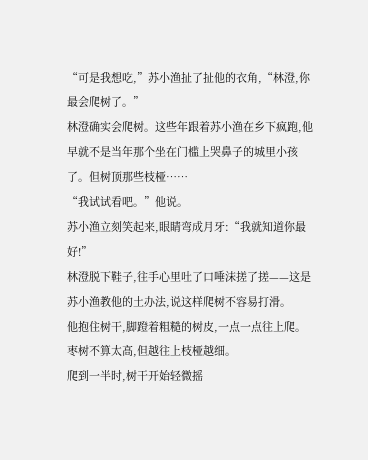“可是我想吃,”苏小渔扯了扯他的衣角,“林澄,你最会爬树了。”
林澄确实会爬树。这些年跟着苏小渔在乡下疯跑,他早就不是当年那个坐在门槛上哭鼻子的城里小孩了。但树顶那些枝桠……
“我试试看吧。”他说。
苏小渔立刻笑起来,眼睛弯成月牙:“我就知道你最好!”
林澄脱下鞋子,往手心里吐了口唾沫搓了搓——这是苏小渔教他的土办法,说这样爬树不容易打滑。
他抱住树干,脚蹬着粗糙的树皮,一点一点往上爬。
枣树不算太高,但越往上枝桠越细。
爬到一半时,树干开始轻微摇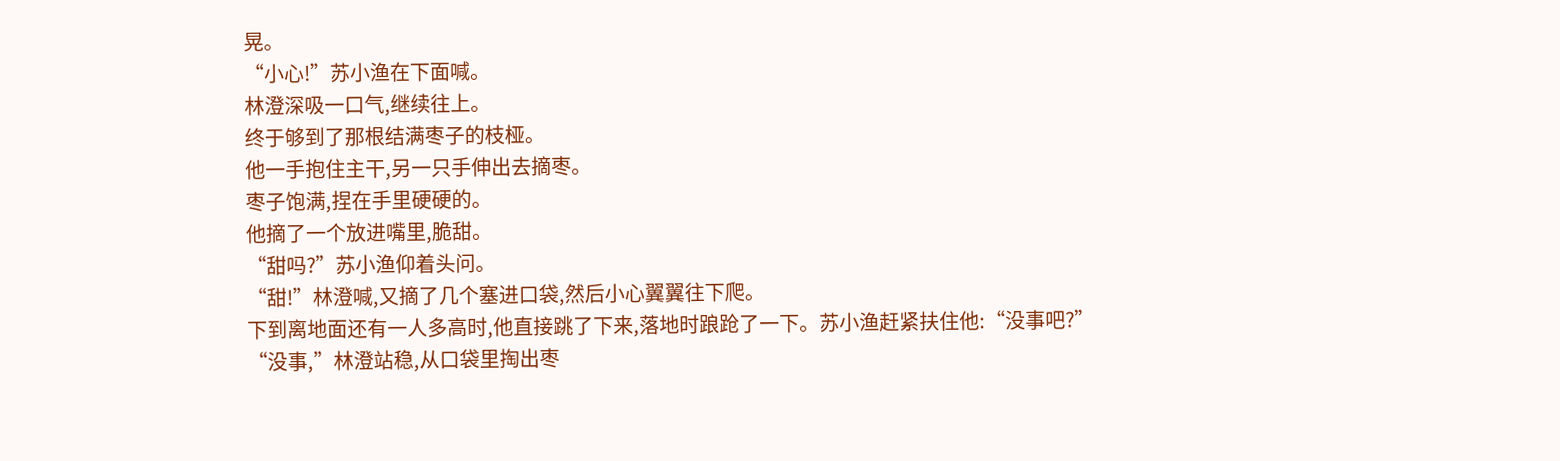晃。
“小心!”苏小渔在下面喊。
林澄深吸一口气,继续往上。
终于够到了那根结满枣子的枝桠。
他一手抱住主干,另一只手伸出去摘枣。
枣子饱满,捏在手里硬硬的。
他摘了一个放进嘴里,脆甜。
“甜吗?”苏小渔仰着头问。
“甜!”林澄喊,又摘了几个塞进口袋,然后小心翼翼往下爬。
下到离地面还有一人多高时,他直接跳了下来,落地时踉跄了一下。苏小渔赶紧扶住他:“没事吧?”
“没事,”林澄站稳,从口袋里掏出枣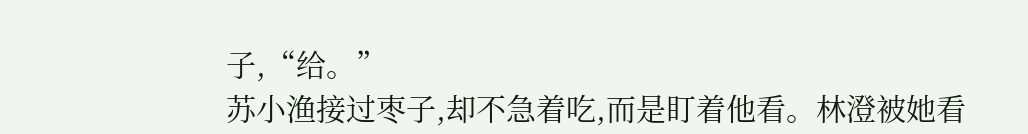子,“给。”
苏小渔接过枣子,却不急着吃,而是盯着他看。林澄被她看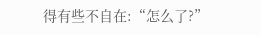得有些不自在:“怎么了?”